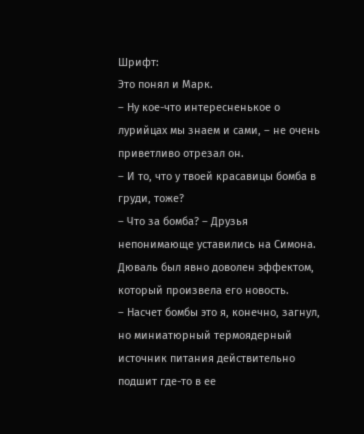Шрифт:
Это понял и Марк.
– Ну кое-что интересненькое о лурийцах мы знаем и сами, – не очень приветливо отрезал он.
– И то, что у твоей красавицы бомба в груди, тоже?
– Что за бомба? – Друзья непонимающе уставились на Симона.
Дюваль был явно доволен эффектом, который произвела его новость.
– Насчет бомбы это я, конечно, загнул, но миниатюрный термоядерный источник питания действительно подшит где-то в ее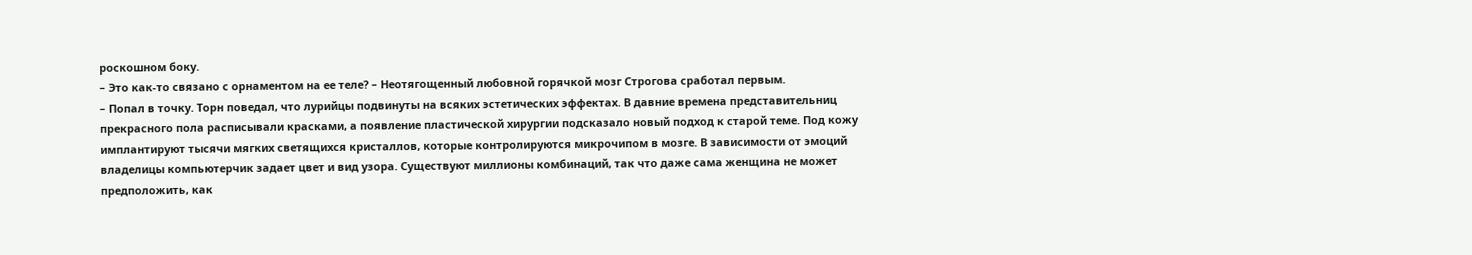роскошном боку.
– Это как-то связано с орнаментом на ее теле? – Неотягощенный любовной горячкой мозг Строгова сработал первым.
– Попал в точку. Торн поведал, что лурийцы подвинуты на всяких эстетических эффектах. В давние времена представительниц прекрасного пола расписывали красками, а появление пластической хирургии подсказало новый подход к старой теме. Под кожу имплантируют тысячи мягких светящихся кристаллов, которые контролируются микрочипом в мозге. В зависимости от эмоций владелицы компьютерчик задает цвет и вид узора. Существуют миллионы комбинаций, так что даже сама женщина не может предположить, как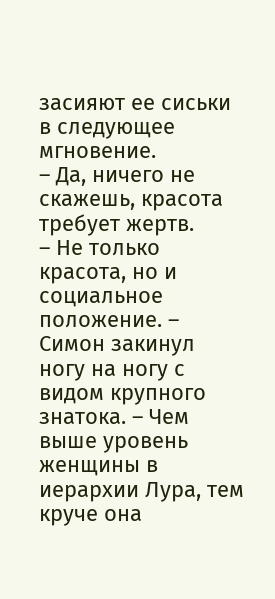засияют ее сиськи в следующее мгновение.
– Да, ничего не скажешь, красота требует жертв.
– Не только красота, но и социальное положение. – Симон закинул ногу на ногу с видом крупного знатока. – Чем выше уровень женщины в иерархии Лура, тем круче она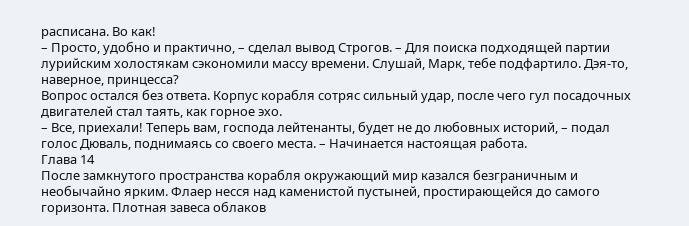расписана. Во как!
– Просто, удобно и практично, – сделал вывод Строгов. – Для поиска подходящей партии лурийским холостякам сэкономили массу времени. Слушай, Марк, тебе подфартило. Дэя-то, наверное, принцесса?
Вопрос остался без ответа. Корпус корабля сотряс сильный удар, после чего гул посадочных двигателей стал таять, как горное эхо.
– Все, приехали! Теперь вам, господа лейтенанты, будет не до любовных историй, – подал голос Дюваль, поднимаясь со своего места. – Начинается настоящая работа.
Глава 14
После замкнутого пространства корабля окружающий мир казался безграничным и необычайно ярким. Флаер несся над каменистой пустыней, простирающейся до самого горизонта. Плотная завеса облаков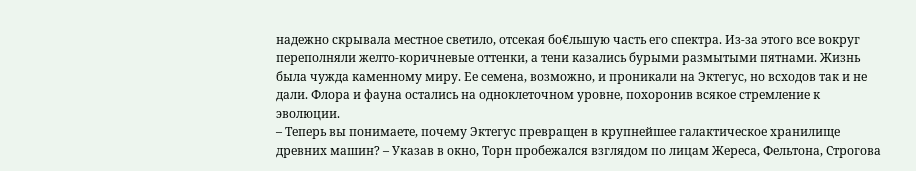надежно скрывала местное светило, отсекая бо€льшую часть его спектра. Из-за этого все вокруг переполняли желто-коричневые оттенки, а тени казались бурыми размытыми пятнами. Жизнь была чужда каменному миру. Ее семена, возможно, и проникали на Эктегус, но всходов так и не дали. Флора и фауна остались на одноклеточном уровне, похоронив всякое стремление к эволюции.
– Теперь вы понимаете, почему Эктегус превращен в крупнейшее галактическое хранилище древних машин? – Указав в окно, Торн пробежался взглядом по лицам Жереса, Фельтона, Строгова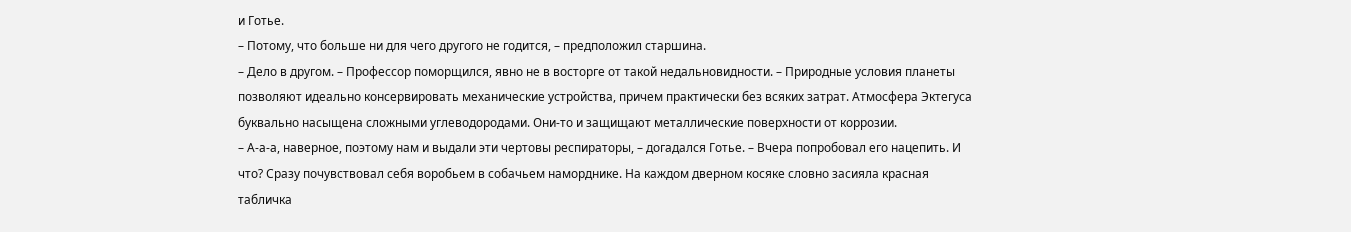и Готье.
– Потому, что больше ни для чего другого не годится, – предположил старшина.
– Дело в другом. – Профессор поморщился, явно не в восторге от такой недальновидности. – Природные условия планеты позволяют идеально консервировать механические устройства, причем практически без всяких затрат. Атмосфера Эктегуса буквально насыщена сложными углеводородами. Они-то и защищают металлические поверхности от коррозии.
– А-а-а, наверное, поэтому нам и выдали эти чертовы респираторы, – догадался Готье. – Вчера попробовал его нацепить. И что? Сразу почувствовал себя воробьем в собачьем наморднике. На каждом дверном косяке словно засияла красная табличка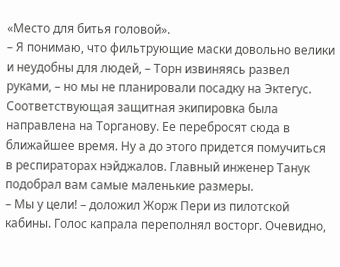«Место для битья головой».
– Я понимаю, что фильтрующие маски довольно велики и неудобны для людей, – Торн извиняясь развел руками, – но мы не планировали посадку на Эктегус. Соответствующая защитная экипировка была направлена на Торганову. Ее перебросят сюда в ближайшее время. Ну а до этого придется помучиться в респираторах нэйджалов. Главный инженер Танук подобрал вам самые маленькие размеры.
– Мы у цели! – доложил Жорж Пери из пилотской кабины. Голос капрала переполнял восторг. Очевидно,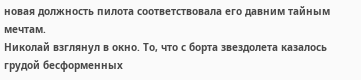новая должность пилота соответствовала его давним тайным мечтам.
Николай взглянул в окно. То, что с борта звездолета казалось грудой бесформенных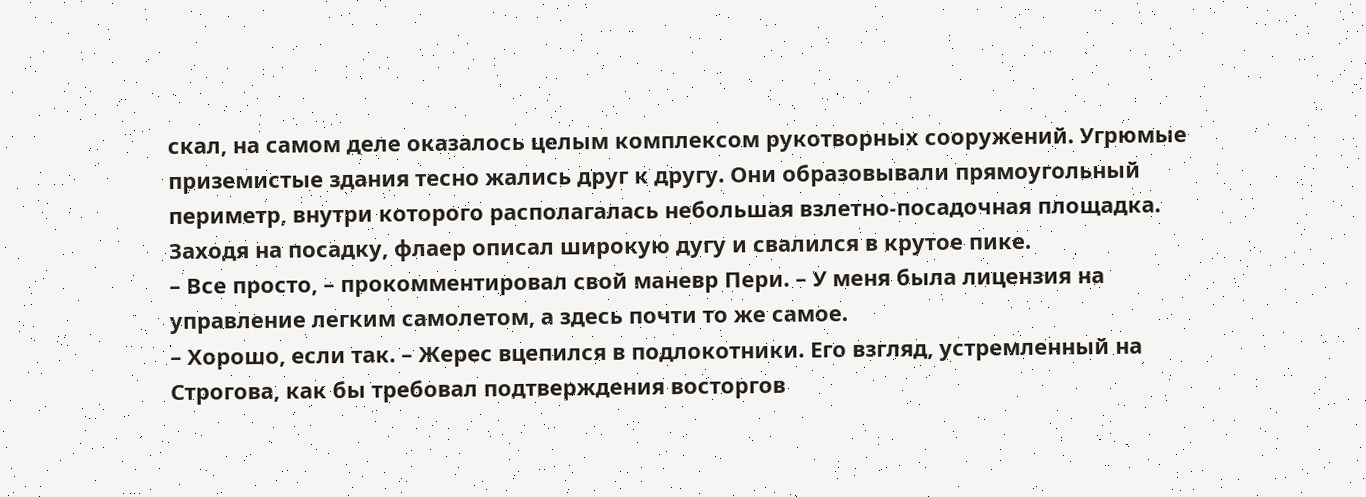скал, на самом деле оказалось целым комплексом рукотворных сооружений. Угрюмые приземистые здания тесно жались друг к другу. Они образовывали прямоугольный периметр, внутри которого располагалась небольшая взлетно-посадочная площадка. Заходя на посадку, флаер описал широкую дугу и свалился в крутое пике.
– Все просто, – прокомментировал свой маневр Пери. – У меня была лицензия на управление легким самолетом, а здесь почти то же самое.
– Хорошо, если так. – Жерес вцепился в подлокотники. Его взгляд, устремленный на Строгова, как бы требовал подтверждения восторгов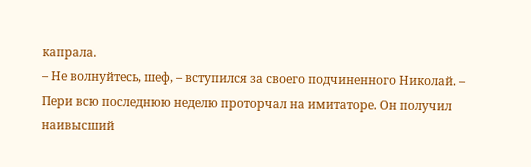капрала.
– Не волнуйтесь, шеф, – вступился за своего подчиненного Николай. – Пери всю последнюю неделю проторчал на имитаторе. Он получил наивысший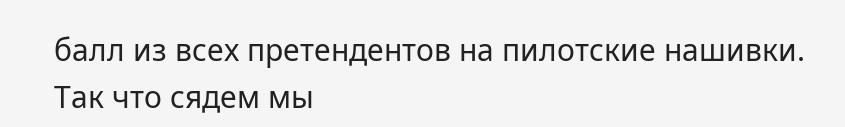балл из всех претендентов на пилотские нашивки. Так что сядем мы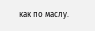как по маслу.